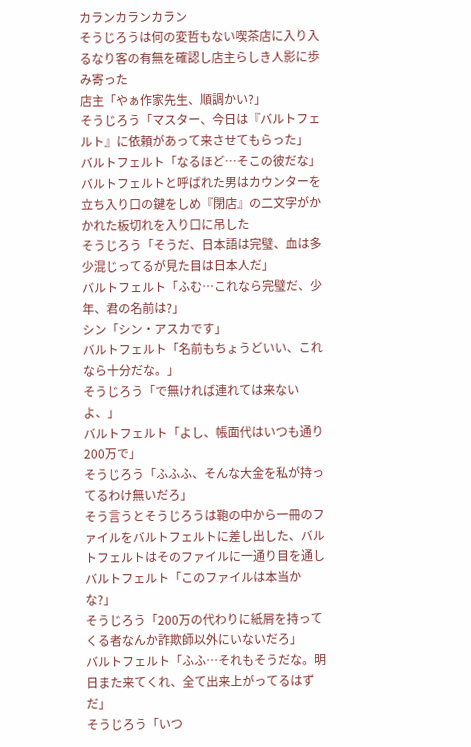カランカランカラン
そうじろうは何の変哲もない喫茶店に入り入るなり客の有無を確認し店主らしき人影に歩み寄った
店主「やぁ作家先生、順調かい?」
そうじろう「マスター、今日は『バルトフェルト』に依頼があって来させてもらった」
バルトフェルト「なるほど…そこの彼だな」
バルトフェルトと呼ばれた男はカウンターを立ち入り口の鍵をしめ『閉店』の二文字がかかれた板切れを入り口に吊した
そうじろう「そうだ、日本語は完璧、血は多少混じってるが見た目は日本人だ」
バルトフェルト「ふむ…これなら完璧だ、少年、君の名前は?」
シン「シン・アスカです」
バルトフェルト「名前もちょうどいい、これなら十分だな。」
そうじろう「で無ければ連れては来ないよ、」
バルトフェルト「よし、帳面代はいつも通り200万で」
そうじろう「ふふふ、そんな大金を私が持ってるわけ無いだろ」
そう言うとそうじろうは鞄の中から一冊のファイルをバルトフェルトに差し出した、バルトフェルトはそのファイルに一通り目を通し
バルトフェルト「このファイルは本当かな?」
そうじろう「200万の代わりに紙屑を持ってくる者なんか詐欺師以外にいないだろ」
バルトフェルト「ふふ…それもそうだな。明日また来てくれ、全て出来上がってるはずだ」
そうじろう「いつ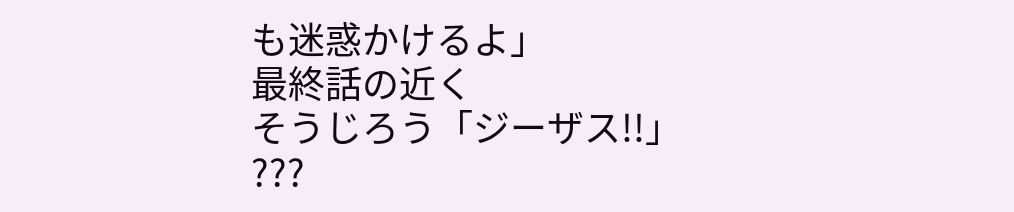も迷惑かけるよ」
最終話の近く
そうじろう「ジーザス!!」
???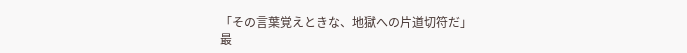「その言葉覚えときな、地獄への片道切符だ」
最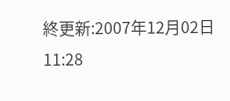終更新:2007年12月02日 11:28